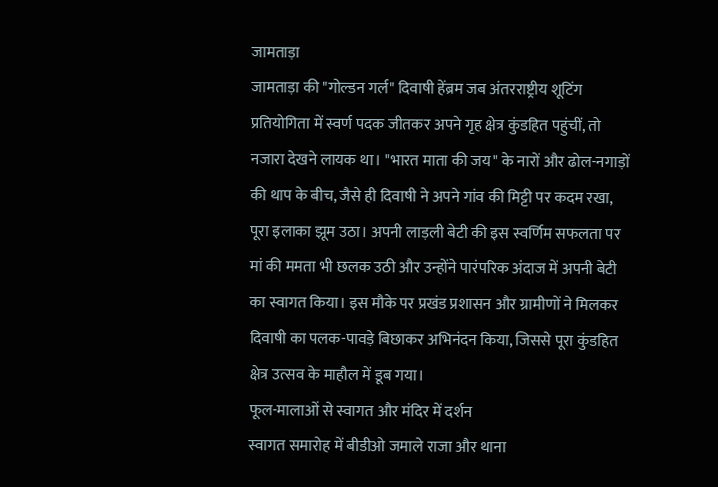जामताड़ा
जामताड़ा की "गोल्डन गर्ल" दिवाषी हेंब्रम जब अंतरराष्ट्रीय शूटिंग प्रतियोगिता में स्वर्ण पदक जीतकर अपने गृह क्षेत्र कुंडहित पहुंचीं, तो नजारा देखने लायक था। "भारत माता की जय" के नारों और ढोल-नगाड़ों की थाप के बीच, जैसे ही दिवाषी ने अपने गांव की मिट्टी पर कदम रखा, पूरा इलाका झूम उठा। अपनी लाड़ली बेटी की इस स्वर्णिम सफलता पर मां की ममता भी छलक उठी और उन्होंने पारंपरिक अंदाज में अपनी बेटी का स्वागत किया। इस मौके पर प्रखंड प्रशासन और ग्रामीणों ने मिलकर दिवाषी का पलक-पावड़े बिछाकर अभिनंदन किया, जिससे पूरा कुंडहित क्षेत्र उत्सव के माहौल में डूब गया।
फूल-मालाओं से स्वागत और मंदिर में दर्शन
स्वागत समारोह में बीडीओ जमाले राजा और थाना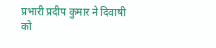प्रभारी प्रदीप कुमार ने दिवाषी को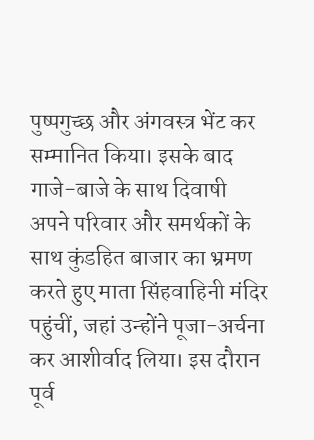पुष्पगुच्छ और अंगवस्त्र भेंट कर सम्मानित किया। इसके बाद गाजे-बाजे के साथ दिवाषी अपने परिवार और समर्थकों के साथ कुंडहित बाजार का भ्रमण करते हुए माता सिंहवाहिनी मंदिर पहुंचीं, जहां उन्होंने पूजा-अर्चना कर आशीर्वाद लिया। इस दौरान पूर्व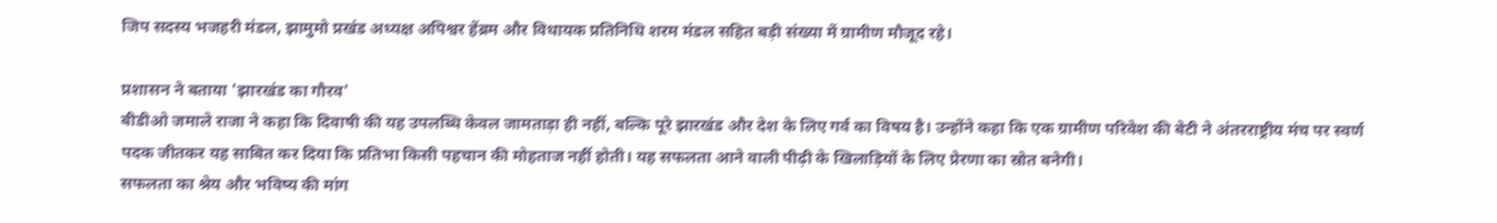जिप सदस्य भजहरी मंडल, झामुमो प्रखंड अध्यक्ष अपिश्वर हेंब्रम और विधायक प्रतिनिधि शरम मंडल सहित बड़ी संख्या में ग्रामीण मौजूद रहे।

प्रशासन ने बताया 'झारखंड का गौरव'
बीडीओ जमाले राजा ने कहा कि दिवाषी की यह उपलब्धि केवल जामताड़ा ही नहीं, बल्कि पूरे झारखंड और देश के लिए गर्व का विषय है। उन्होंने कहा कि एक ग्रामीण परिवेश की बेटी ने अंतरराष्ट्रीय मंच पर स्वर्ण पदक जीतकर यह साबित कर दिया कि प्रतिभा किसी पहचान की मोहताज नहीं होती। यह सफलता आने वाली पीढ़ी के खिलाड़ियों के लिए प्रेरणा का स्रोत बनेगी।
सफलता का श्रेय और भविष्य की मांग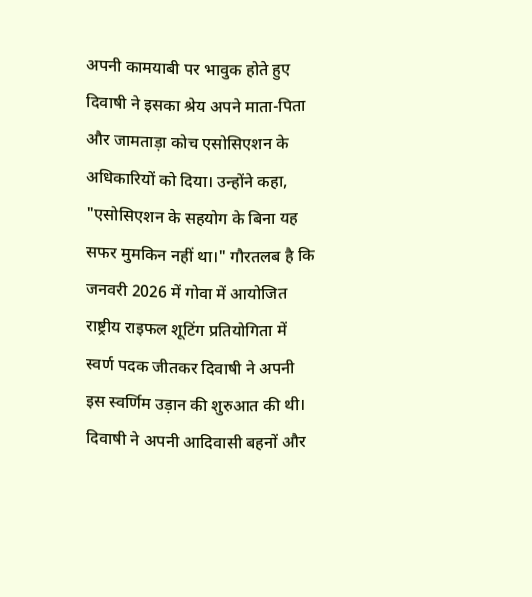अपनी कामयाबी पर भावुक होते हुए दिवाषी ने इसका श्रेय अपने माता-पिता और जामताड़ा कोच एसोसिएशन के अधिकारियों को दिया। उन्होंने कहा, "एसोसिएशन के सहयोग के बिना यह सफर मुमकिन नहीं था।" गौरतलब है कि जनवरी 2026 में गोवा में आयोजित राष्ट्रीय राइफल शूटिंग प्रतियोगिता में स्वर्ण पदक जीतकर दिवाषी ने अपनी इस स्वर्णिम उड़ान की शुरुआत की थी। दिवाषी ने अपनी आदिवासी बहनों और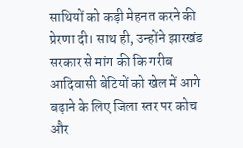साथियों को कड़ी मेहनत करने की प्रेरणा दी। साथ ही, उन्होंने झारखंड सरकार से मांग की कि गरीब आदिवासी बेटियों को खेल में आगे बढ़ाने के लिए जिला स्तर पर कोच और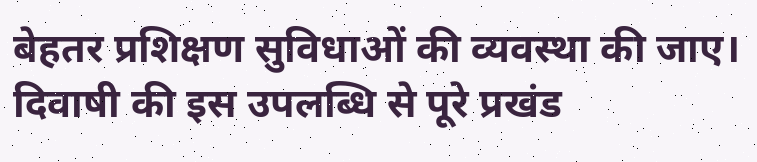बेहतर प्रशिक्षण सुविधाओं की व्यवस्था की जाए। दिवाषी की इस उपलब्धि से पूरे प्रखंड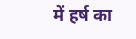में हर्ष का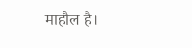माहौल है।